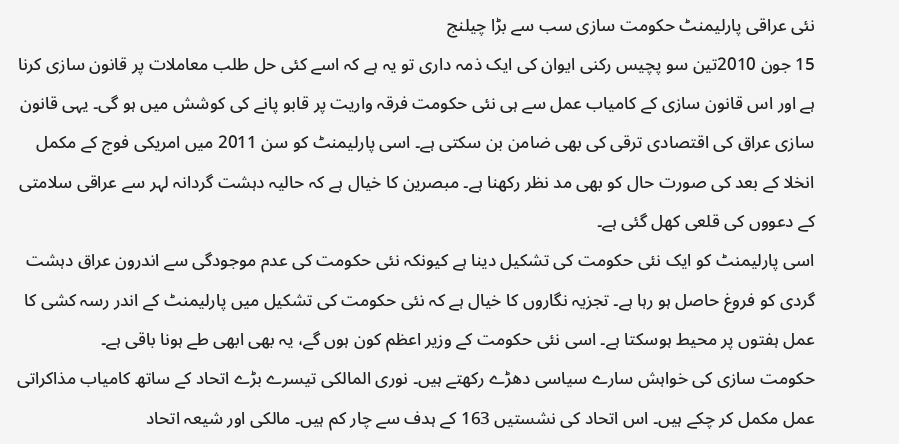نئی عراقی پارلیمنٹ حکومت سازی سب سے بڑا چیلنج
15 جون 2010تین سو پچیس رکنی ایوان کی ایک ذمہ داری تو یہ ہے کہ اسے کئی حل طلب معاملات پر قانون سازی کرنا ہے اور اس قانون سازی کے کامیاب عمل سے ہی نئی حکومت فرقہ واریت پر قابو پانے کی کوشش میں ہو گی۔ یہی قانون سازی عراق کی اقتصادی ترقی کی بھی ضامن بن سکتی ہے۔ اسی پارلیمنٹ کو سن 2011 میں امریکی فوج کے مکمل انخلا کے بعد کی صورت حال کو بھی مد نظر رکھنا ہے۔ مبصرین کا خیال ہے کہ حالیہ دہشت گردانہ لہر سے عراقی سلامتی کے دعووں کی قلعی کھل گئی ہے۔
اسی پارلیمنٹ کو ایک نئی حکومت کی تشکیل دینا ہے کیونکہ نئی حکومت کی عدم موجودگی سے اندرون عراق دہشت گردی کو فروغ حاصل ہو رہا ہے۔ تجزیہ نگاروں کا خیال ہے کہ نئی حکومت کی تشکیل میں پارلیمنٹ کے اندر رسہ کشی کا عمل ہفتوں پر محیط ہوسکتا ہے۔ اسی نئی حکومت کے وزیر اعظم کون ہوں گے، یہ بھی ابھی طے ہونا باقی ہے۔
حکومت سازی کی خواہش سارے سیاسی دھڑے رکھتے ہیں۔ نوری المالکی تیسرے بڑے اتحاد کے ساتھ کامیاب مذاکراتی عمل مکمل کر چکے ہیں۔ اس اتحاد کی نشستیں 163 کے ہدف سے چار کم ہیں۔ مالکی اور شیعہ اتحاد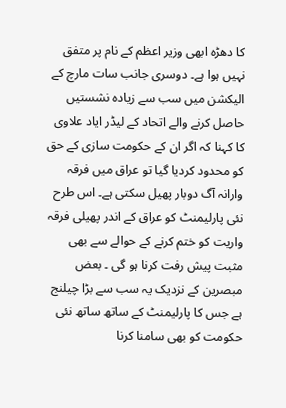کا دھڑہ ابھی وزیر اعظم کے نام پر متفق نہیں ہوا ہے۔ دوسری جانب سات مارچ کے الیکشن میں سب سے زیادہ نشستیں حاصل کرنے والے اتحاد کے لیڈر ایاد علاوی کا کہنا کہ اگر ان کے حکومت سازی کے حق کو محدود کردیا گیا تو عراق میں فرقہ وارانہ آگ دوبار پھیل سکتی ہے۔ اس طرح نئی پارلیمنٹ کو عراق کے اندر پھیلی فرقہ واریت کو ختم کرنے کے حوالے سے بھی مثبت پیش رفت کرنا ہو گی ۔ بعض مبصرین کے نزدیک یہ سب سے بڑا چیلنج ہے جس کا پارلیمنٹ کے ساتھ ساتھ نئی حکومت کو بھی سامنا کرنا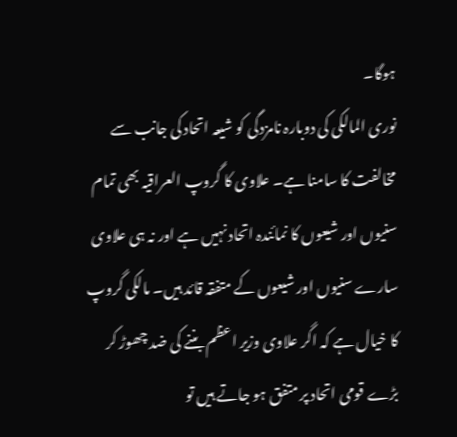ہوگا۔
نوری المالکی کی دوبارہ نامزدگی کو شیعہ اتحاد کی جانب سے مخالفت کا سامنا ہے۔ علاوی کا گروپ العراقیہ بھی تمام سنیوں اور شیعوں کا نمائندہ اتحاد نہیں ہے اور نہ ہی علاوی سارے سنیوں اور شیعوں کے متفقہ قائد ہیں۔ مالکی گروپ کا خیال ہے کہ اگر علاوی وزیر اعظم بننے کی ضد چھوڑ کر بڑے قومی اتحاد پر متفق ہو جاتے ہیں تو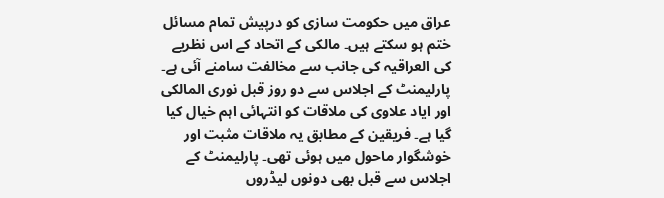عراق میں حکومت سازی کو درپیش تمام مسائل ختم ہو سکتے ہیں۔ مالکی کے اتحاد کے اس نظریے کی العراقیہ کی جانب سے مخالفت سامنے آئی ہے۔
پارلیمنٹ کے اجلاس سے دو روز قبل نوری المالکی اور ایاد علاوی کی ملاقات کو انتہائی اہم خیال کیا گیا ہے۔ فریقین کے مطابق یہ ملاقات مثبت اور خوشگوار ماحول میں ہوئی تھی۔ پارلیمنٹ کے اجلاس سے قبل بھی دونوں لیڈروں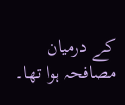کے درمیان مصافحہ ہوا تھا۔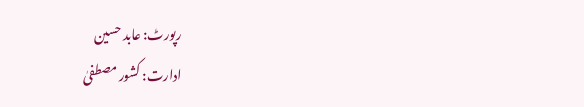رپورٹ: عابد حسین
ادارت: کشور مصطفیٰ